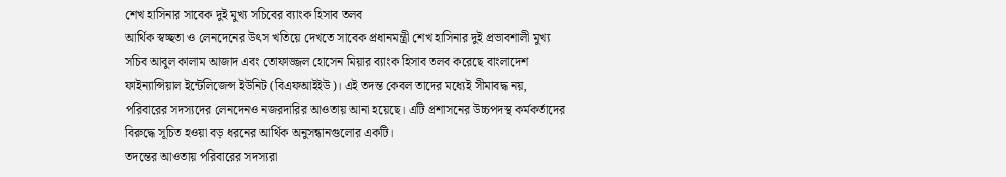শেখ হাসিনার সাবেক দুই মুখ্য সচিবের ব্যাংক হিসাব তলব
আর্থিক স্বচ্ছতা ও লেনদেনের উৎস খতিয়ে দেখতে সাবেক প্রধানমন্ত্রী শেখ হাসিনার দুই প্রভাবশালী মুখ্য সচিব আবুল কালাম আজাদ এবং তোফাজ্জল হোসেন মিয়ার ব্যাংক হিসাব তলব করেছে বাংলাদেশ ফাইন্যান্সিয়াল ইন্টেলিজেন্স ইউনিট (বিএফআইইউ)। এই তদন্ত কেবল তাদের মধ্যেই সীমাবদ্ধ নয়, পরিবারের সদস্যদের লেনদেনও নজরদারির আওতায় আনা হয়েছে। এটি প্রশাসনের উচ্চপদস্থ কর্মকর্তাদের বিরুদ্ধে সূচিত হওয়া বড় ধরনের আর্থিক অনুসন্ধানগুলোর একটি।
তদন্তের আওতায় পরিবারের সদস্যরা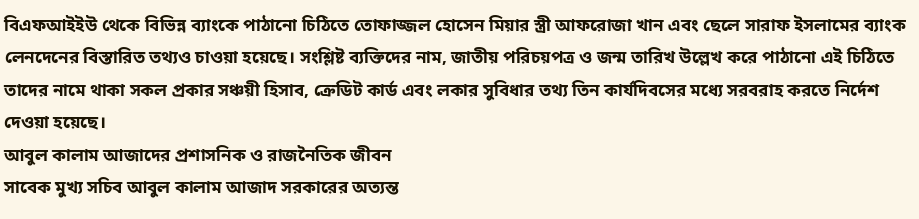বিএফআইইউ থেকে বিভিন্ন ব্যাংকে পাঠানো চিঠিতে তোফাজ্জল হোসেন মিয়ার স্ত্রী আফরোজা খান এবং ছেলে সারাফ ইসলামের ব্যাংক লেনদেনের বিস্তারিত তথ্যও চাওয়া হয়েছে। সংশ্লিষ্ট ব্যক্তিদের নাম, জাতীয় পরিচয়পত্র ও জন্ম তারিখ উল্লেখ করে পাঠানো এই চিঠিতে তাদের নামে থাকা সকল প্রকার সঞ্চয়ী হিসাব, ক্রেডিট কার্ড এবং লকার সুবিধার তথ্য তিন কার্যদিবসের মধ্যে সরবরাহ করতে নির্দেশ দেওয়া হয়েছে।
আবুল কালাম আজাদের প্রশাসনিক ও রাজনৈতিক জীবন
সাবেক মুখ্য সচিব আবুল কালাম আজাদ সরকারের অত্যন্ত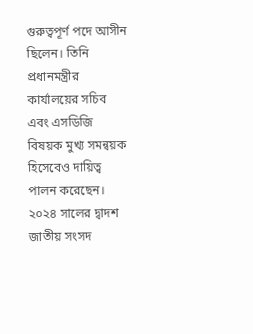গুরুত্বপূর্ণ পদে আসীন ছিলেন। তিনি প্রধানমন্ত্রীর কার্যালয়ের সচিব এবং এসডিজি বিষয়ক মুখ্য সমন্বয়ক হিসেবেও দায়িত্ব পালন করেছেন। ২০২৪ সালের দ্বাদশ জাতীয় সংসদ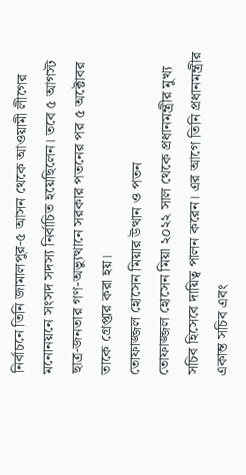নির্বাচনে তিনি জামালপুর-৫ আসন থেকে আওয়ামী লীগের মনোনয়নে সংসদ সদস্য নির্বাচিত হয়েছিলেন। তবে ৫ আগস্ট ছাত্র-জনতার গণ-অভ্যুত্থানে সরকার পতনের পর ৫ অক্টোবর তাকে গ্রেপ্তার করা হয়।
তোফাজ্জল হোসেন মিয়ার উত্থান ও পতন
তোফাজ্জল হোসেন মিয়া ২০২২ সাল থেকে প্রধানমন্ত্রীর মুখ্য সচিব হিসেবে দায়িত্ব পালন করেন। এর আগে তিনি প্রধানমন্ত্রীর একান্ত সচিব এবং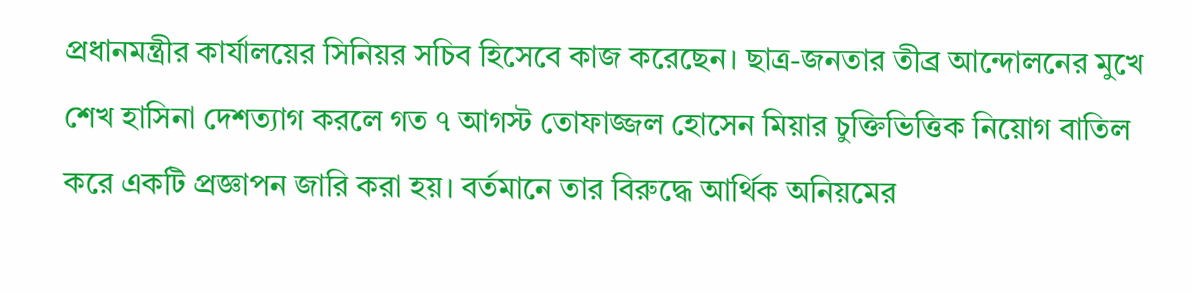প্রধানমন্ত্রীর কার্যালয়ের সিনিয়র সচিব হিসেবে কাজ করেছেন। ছাত্র-জনতার তীব্র আন্দোলনের মুখে শেখ হাসিনা দেশত্যাগ করলে গত ৭ আগস্ট তোফাজ্জল হোসেন মিয়ার চুক্তিভিত্তিক নিয়োগ বাতিল করে একটি প্রজ্ঞাপন জারি করা হয়। বর্তমানে তার বিরুদ্ধে আর্থিক অনিয়মের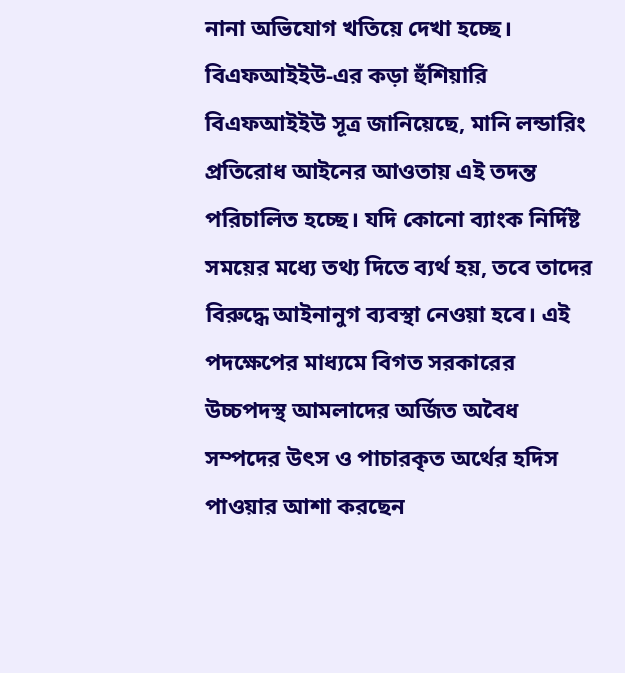নানা অভিযোগ খতিয়ে দেখা হচ্ছে।
বিএফআইইউ-এর কড়া হুঁশিয়ারি
বিএফআইইউ সূত্র জানিয়েছে, মানি লন্ডারিং প্রতিরোধ আইনের আওতায় এই তদন্ত পরিচালিত হচ্ছে। যদি কোনো ব্যাংক নির্দিষ্ট সময়ের মধ্যে তথ্য দিতে ব্যর্থ হয়, তবে তাদের বিরুদ্ধে আইনানুগ ব্যবস্থা নেওয়া হবে। এই পদক্ষেপের মাধ্যমে বিগত সরকারের উচ্চপদস্থ আমলাদের অর্জিত অবৈধ সম্পদের উৎস ও পাচারকৃত অর্থের হদিস পাওয়ার আশা করছেন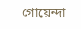গোয়েন্দা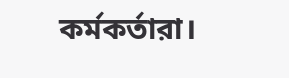কর্মকর্তারা।